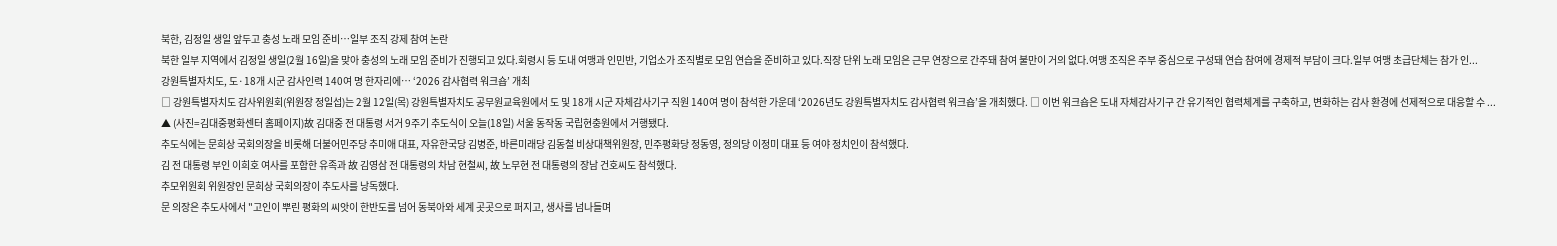북한, 김정일 생일 앞두고 충성 노래 모임 준비…일부 조직 강제 참여 논란
북한 일부 지역에서 김정일 생일(2월 16일)을 맞아 충성의 노래 모임 준비가 진행되고 있다.회령시 등 도내 여맹과 인민반, 기업소가 조직별로 모임 연습을 준비하고 있다.직장 단위 노래 모임은 근무 연장으로 간주돼 참여 불만이 거의 없다.여맹 조직은 주부 중심으로 구성돼 연습 참여에 경제적 부담이 크다.일부 여맹 초급단체는 참가 인...
강원특별자치도, 도·18개 시군 감사인력 140여 명 한자리에… ‘2026 감사협력 워크숍’ 개최
□ 강원특별자치도 감사위원회(위원장 정일섭)는 2월 12일(목) 강원특별자치도 공무원교육원에서 도 및 18개 시군 자체감사기구 직원 140여 명이 참석한 가운데 ‘2026년도 강원특별자치도 감사협력 워크숍’을 개최했다. □ 이번 워크숍은 도내 자체감사기구 간 유기적인 협력체계를 구축하고, 변화하는 감사 환경에 선제적으로 대응할 수 ...
▲ (사진=김대중평화센터 홈페이지)故 김대중 전 대통령 서거 9주기 추도식이 오늘(18일) 서울 동작동 국립현충원에서 거행됐다.
추도식에는 문희상 국회의장을 비롯해 더불어민주당 추미애 대표, 자유한국당 김병준, 바른미래당 김동철 비상대책위원장, 민주평화당 정동영, 정의당 이정미 대표 등 여야 정치인이 참석했다.
김 전 대통령 부인 이희호 여사를 포함한 유족과 故 김영삼 전 대통령의 차남 현철씨, 故 노무현 전 대통령의 장남 건호씨도 참석했다.
추모위원회 위원장인 문희상 국회의장이 추도사를 낭독했다.
문 의장은 추도사에서 "고인이 뿌린 평화의 씨앗이 한반도를 넘어 동북아와 세계 곳곳으로 퍼지고, 생사를 넘나들며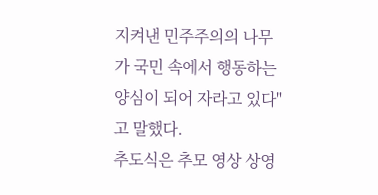지켜낸 민주주의의 나무가 국민 속에서 행동하는 양심이 되어 자라고 있다"고 말했다.
추도식은 추모 영상 상영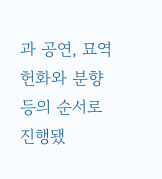과 공연, 묘역 헌화와 분향 등의 순서로 진행됐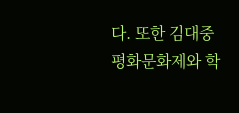다. 또한 김대중 평화문화제와 학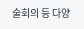술회의 등 다양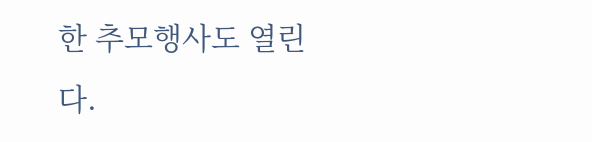한 추모행사도 열린다.